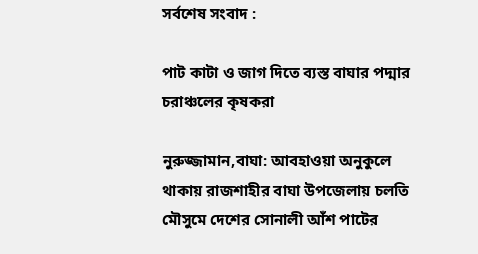সর্বশেষ সংবাদ :

পাট কাটা ও জাগ দিতে ব্যস্ত বাঘার পদ্মার চরাঞ্চলের কৃষকরা

নুরুজ্জামান,বাঘা: আবহাওয়া অনুকুলে থাকায় রাজশাহীর বাঘা উপজেলায় চলতি মৌসুমে দেশের সোনালী আঁশ পাটের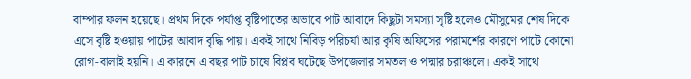বাম্পার ফলন হয়েছে। প্রথম দিকে পর্যাপ্ত বৃষ্টিপাতের অভাবে পাট আবাদে কিছুটা সমস্যা সৃষ্টি হলেও মৌসুমের শেষ দিকে এসে বৃষ্টি হওয়ায় পাটের আবাদ বৃদ্ধি পায়। একই সাথে নিবিড় পরিচর্যা আর কৃষি অফিসের পরামর্শের কারণে পাটে কোনো রোগ-বালাই হয়নি। এ কারনে এ বছর পাট চাষে বিপ্লব ঘটেছে উপজেলার সমতল ও পদ্মার চরাঞ্চলে। একই সাথে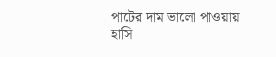পাটের দাম ভালো পাওয়ায় হাসি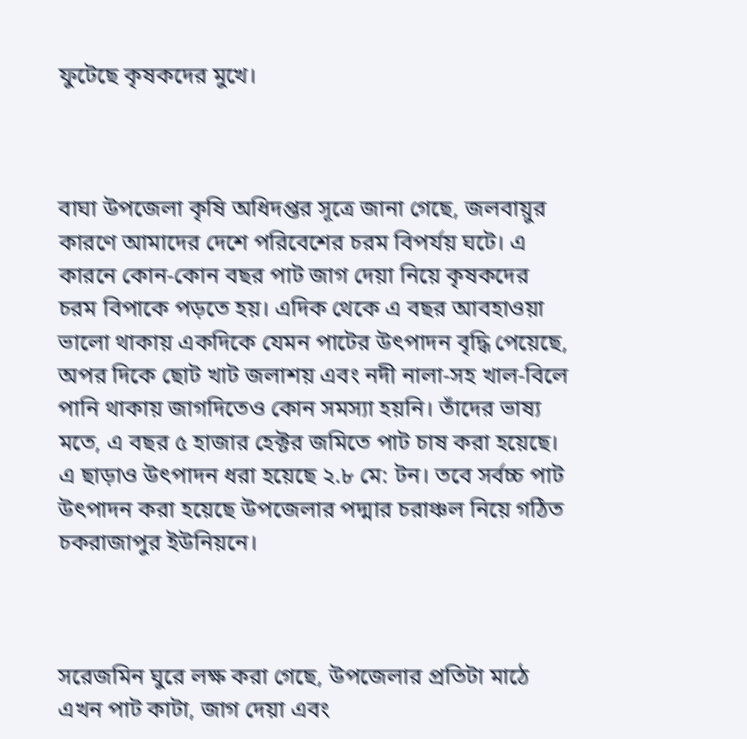ফুটেছে কৃষকদের মুখে।



বাঘা উপজেলা কৃষি অধিদপ্তর সূত্রে জানা গেছে, জলবায়ুর কারণে আমাদের দেশে পরিবেশের চরম বিপর্যয় ঘটে। এ কারনে কোন-কোন বছর পাট জাগ দেয়া নিয়ে কৃষকদের চরম বিপাকে পড়তে হয়। এদিক থেকে এ বছর আবহাওয়া ভালো থাকায় একদিকে যেমন পাটের উৎপাদন বৃদ্ধি পেয়েছে, অপর দিকে ছোট খাট জলাশয় এবং নদী নালা-সহ খাল-বিলে পানি থাকায় জাগদিতেও কোন সমস্যা হয়নি। তাঁদের ভাষ্য মতে, এ বছর ৫ হাজার হেক্টর জমিতে পাট চাষ করা হয়েছে। এ ছাড়াও উৎপাদন ধরা হয়েছে ২.৮ মে: টন। তবে সর্বচ্চ পাট উৎপাদন করা হয়েছে উপজেলার পদ্মার চরাঞ্চল নিয়ে গঠিত চকরাজাপুর ইউনিয়নে।



সরেজমিন ঘুরে লক্ষ করা গেছে, উপজেলার প্রতিটা মাঠে এখন পাট কাটা, জাগ দেয়া এবং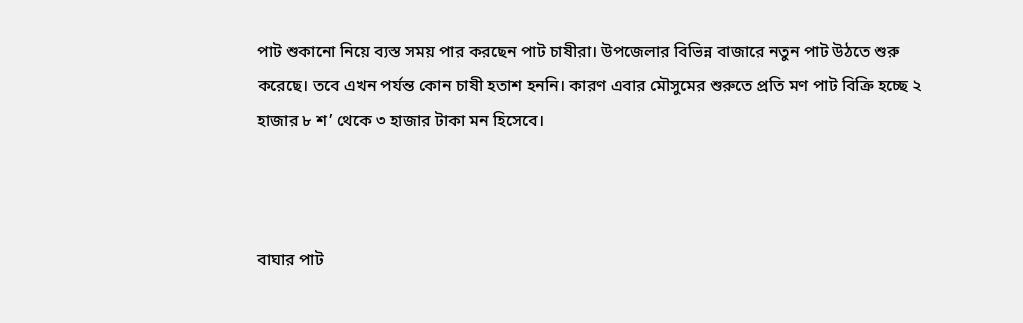পাট শুকানো নিয়ে ব্যস্ত সময় পার করছেন পাট চাষীরা। উপজেলার বিভিন্ন বাজারে নতুন পাট উঠতে শুরু করেছে। তবে এখন পর্যন্ত কোন চাষী হতাশ হননি। কারণ এবার মৌসুমের শুরুতে প্রতি মণ পাট বিক্রি হচ্ছে ২ হাজার ৮ শ’ থেকে ৩ হাজার টাকা মন হিসেবে।



বাঘার পাট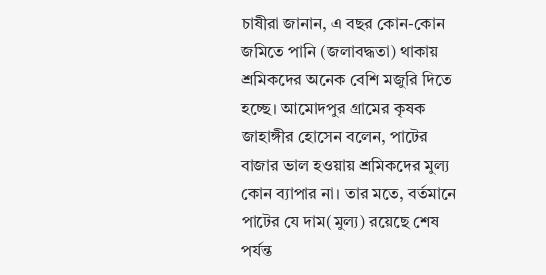চাষীরা জানান, এ বছর কোন-কোন জমিতে পানি (জলাবদ্ধতা) থাকায় শ্রমিকদের অনেক বেশি মজুরি দিতে হচ্ছে। আমোদপুর গ্রামের কৃষক জাহাঙ্গীর হোসেন বলেন, পাটের বাজার ভাল হওয়ায় শ্রমিকদের মুল্য কোন ব্যাপার না। তার মতে, বর্তমানে পাটের যে দাম(মুল্য) রয়েছে শেষ পর্যন্ত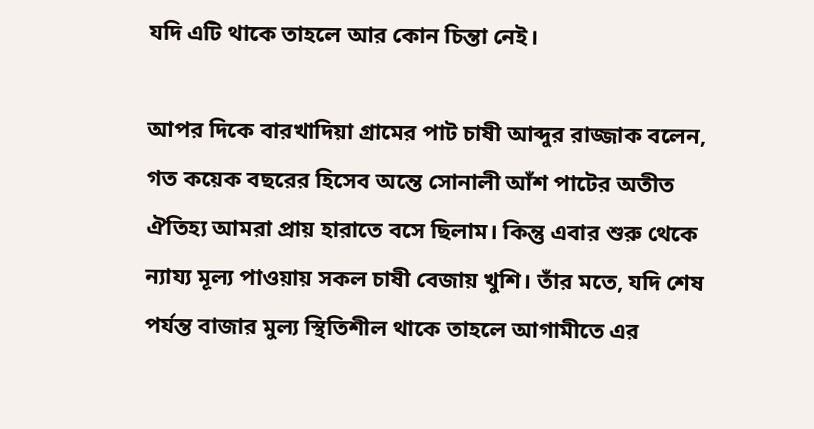যদি এটি থাকে তাহলে আর কোন চিন্তা নেই।

আপর দিকে বারখাদিয়া গ্রামের পাট চাষী আব্দুর রাজ্জাক বলেন, গত কয়েক বছরের হিসেব অন্তে সোনালী আঁশ পাটের অতীত ঐতিহ্য আমরা প্রায় হারাতে বসে ছিলাম। কিন্তু এবার শুরু থেকে ন্যায্য মূল্য পাওয়ায় সকল চাষী বেজায় খুশি। তাঁর মতে, যদি শেষ পর্যন্ত বাজার মুল্য স্থিতিশীল থাকে তাহলে আগামীতে এর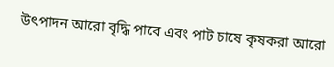উৎপাদন আরো বৃদ্ধি পাবে এবং পাট চাষে কৃষকরা আরো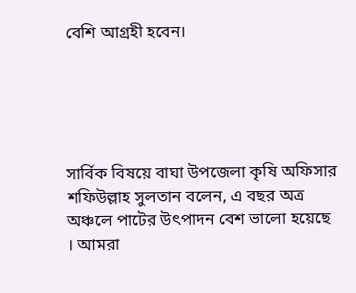বেশি আগ্রহী হবেন।





সার্বিক বিষয়ে বাঘা উপজেলা কৃষি অফিসার শফিউল্লাহ সুলতান বলেন, এ বছর অত্র অঞ্চলে পাটের উৎপাদন বেশ ভালো হয়েছে । আমরা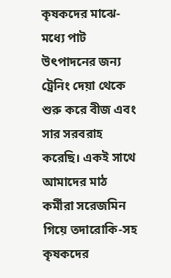কৃষকদের মাঝে-মধ্যে পাট উৎপাদনের জন্য ট্রেনিং দেয়া থেকে শুরু করে বীজ এবং সার সরবরাহ করেছি। একই সাথে আমাদের মাঠ কর্মীরা সরেজমিন গিয়ে তদারোকি-সহ কৃষকদের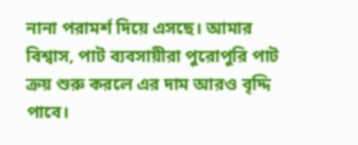নানা পরামর্শ দিয়ে এসছে। আমার বিশ্বাস, পাট ব্যবসায়ীরা পুরোপুরি পাট ক্রয় শুরু করলে এর দাম আরও বৃদ্দি পাবে।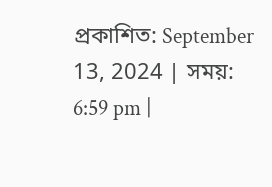প্রকাশিত: September 13, 2024 | সময়: 6:59 pm |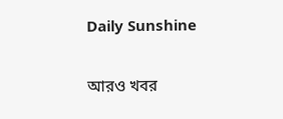Daily Sunshine

আরও খবর